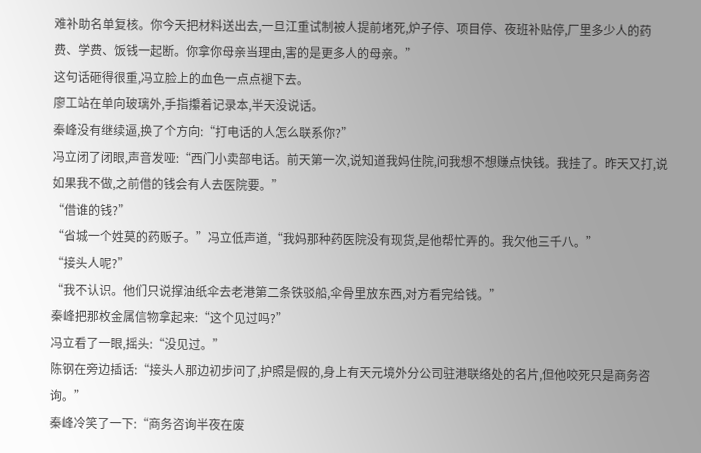难补助名单复核。你今天把材料送出去,一旦江重试制被人提前堵死,炉子停、项目停、夜班补贴停,厂里多少人的药费、学费、饭钱一起断。你拿你母亲当理由,害的是更多人的母亲。”
这句话砸得很重,冯立脸上的血色一点点褪下去。
廖工站在单向玻璃外,手指攥着记录本,半天没说话。
秦峰没有继续逼,换了个方向:“打电话的人怎么联系你?”
冯立闭了闭眼,声音发哑:“西门小卖部电话。前天第一次,说知道我妈住院,问我想不想赚点快钱。我挂了。昨天又打,说如果我不做,之前借的钱会有人去医院要。”
“借谁的钱?”
“省城一个姓莫的药贩子。”冯立低声道,“我妈那种药医院没有现货,是他帮忙弄的。我欠他三千八。”
“接头人呢?”
“我不认识。他们只说撑油纸伞去老港第二条铁驳船,伞骨里放东西,对方看完给钱。”
秦峰把那枚金属信物拿起来:“这个见过吗?”
冯立看了一眼,摇头:“没见过。”
陈钢在旁边插话:“接头人那边初步问了,护照是假的,身上有天元境外分公司驻港联络处的名片,但他咬死只是商务咨询。”
秦峰冷笑了一下:“商务咨询半夜在废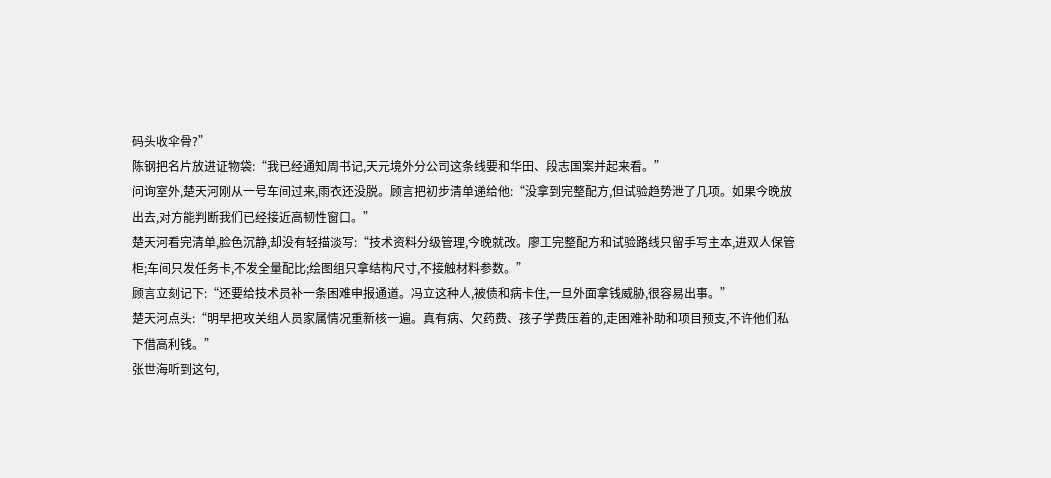码头收伞骨?”
陈钢把名片放进证物袋:“我已经通知周书记,天元境外分公司这条线要和华田、段志国案并起来看。”
问询室外,楚天河刚从一号车间过来,雨衣还没脱。顾言把初步清单递给他:“没拿到完整配方,但试验趋势泄了几项。如果今晚放出去,对方能判断我们已经接近高韧性窗口。”
楚天河看完清单,脸色沉静,却没有轻描淡写:“技术资料分级管理,今晚就改。廖工完整配方和试验路线只留手写主本,进双人保管柜;车间只发任务卡,不发全量配比;绘图组只拿结构尺寸,不接触材料参数。”
顾言立刻记下:“还要给技术员补一条困难申报通道。冯立这种人,被债和病卡住,一旦外面拿钱威胁,很容易出事。”
楚天河点头:“明早把攻关组人员家属情况重新核一遍。真有病、欠药费、孩子学费压着的,走困难补助和项目预支,不许他们私下借高利钱。”
张世海听到这句,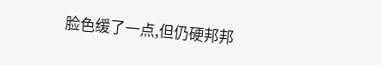脸色缓了一点,但仍硬邦邦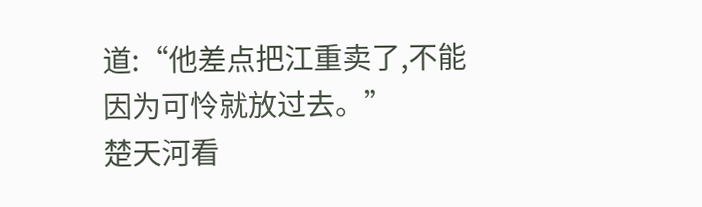道:“他差点把江重卖了,不能因为可怜就放过去。”
楚天河看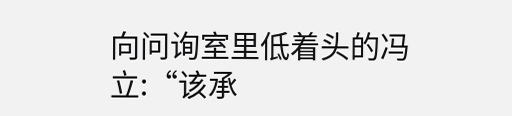向问询室里低着头的冯立:“该承